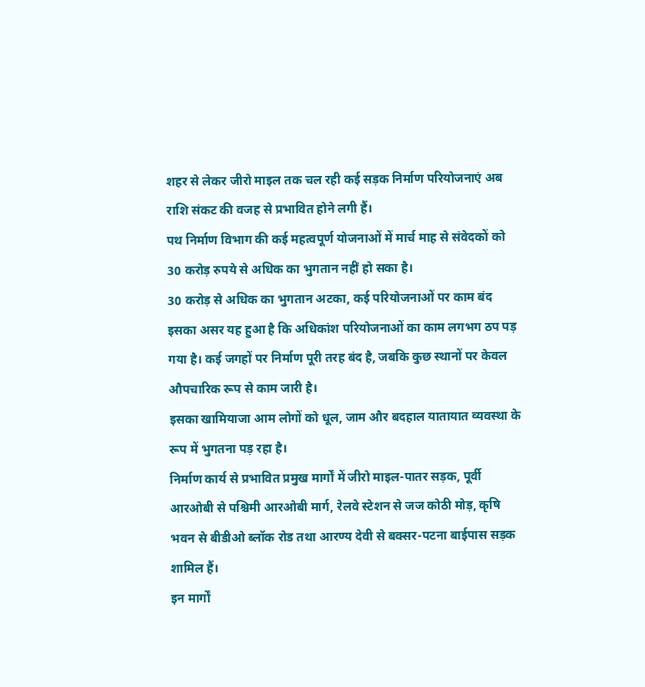शहर से लेकर जीरो माइल तक चल रही कई सड़क निर्माण परियोजनाएं अब राशि संकट की वजह से प्रभावित होने लगी हैं।
पथ निर्माण विभाग की कई महत्वपूर्ण योजनाओं में मार्च माह से संवेदकों को 30 करोड़ रुपये से अधिक का भुगतान नहीं हो सका है।
30 करोड़ से अधिक का भुगतान अटका, कई परियोजनाओं पर काम बंद
इसका असर यह हुआ है कि अधिकांश परियोजनाओं का काम लगभग ठप पड़ गया है। कई जगहों पर निर्माण पूरी तरह बंद है, जबकि कुछ स्थानों पर केवल औपचारिक रूप से काम जारी है।
इसका खामियाजा आम लोगों को धूल, जाम और बदहाल यातायात व्यवस्था के रूप में भुगतना पड़ रहा है।
निर्माण कार्य से प्रभावित प्रमुख मार्गों में जीरो माइल-पातर सड़क, पूर्वी आरओबी से पश्चिमी आरओबी मार्ग, रेलवे स्टेशन से जज कोठी मोड़, कृषि भवन से बीडीओ ब्लॉक रोड तथा आरण्य देवी से बक्सर-पटना बाईपास सड़क शामिल हैं।
इन मार्गों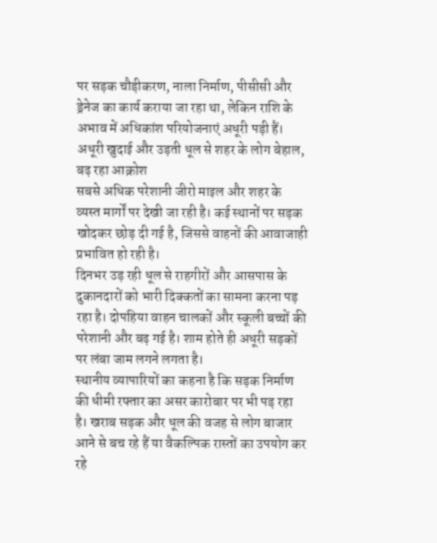पर सड़क चौड़ीकरण, नाला निर्माण, पीसीसी और ड्रेनेज का कार्य कराया जा रहा था, लेकिन राशि के अभाव में अधिकांश परियोजनाएं अधूरी पड़ी हैं।
अधूरी खुदाई और उड़ती धूल से शहर के लोग बेहाल, बढ़ रहा आक्रोश
सबसे अधिक परेशानी जीरो माइल और शहर के व्यस्त मार्गों पर देखी जा रही है। कई स्थानों पर सड़क खोदकर छोड़ दी गई है, जिससे वाहनों की आवाजाही प्रभावित हो रही है।
दिनभर उड़ रही धूल से राहगीरों और आसपास के दुकानदारों को भारी दिक्कतों का सामना करना पड़ रहा है। दोपहिया वाहन चालकों और स्कूली बच्चों की परेशानी और बढ़ गई है। शाम होते ही अधूरी सड़कों पर लंबा जाम लगने लगता है।
स्थानीय व्यापारियों का कहना है कि सड़क निर्माण की धीमी रफ्तार का असर कारोबार पर भी पड़ रहा है। खराब सड़क और धूल की वजह से लोग बाजार आने से बच रहे हैं या वैकल्पिक रास्तों का उपयोग कर रहे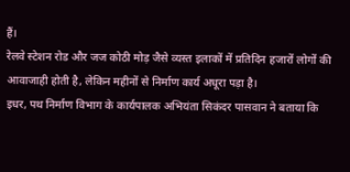हैं।
रेलवे स्टेशन रोड और जज कोठी मोड़ जैसे व्यस्त इलाकों में प्रतिदिन हजारों लोगों की आवाजाही होती है, लेकिन महीनों से निर्माण कार्य अधूरा पड़ा है।
इधर, पथ निर्माण विभाग के कार्यपालक अभियंता सिकंदर पासवान ने बताया कि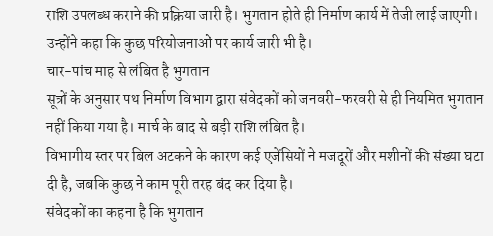राशि उपलब्ध कराने की प्रक्रिया जारी है। भुगतान होते ही निर्माण कार्य में तेजी लाई जाएगी। उन्होंने कहा कि कुछ परियोजनाओं पर कार्य जारी भी है।
चार-पांच माह से लंबित है भुगतान
सूत्रों के अनुसार पथ निर्माण विभाग द्वारा संवेदकों को जनवरी-फरवरी से ही नियमित भुगतान नहीं किया गया है। मार्च के बाद से बड़ी राशि लंबित है।
विभागीय स्तर पर बिल अटकने के कारण कई एजेंसियों ने मजदूरों और मशीनों की संख्या घटा दी है, जबकि कुछ ने काम पूरी तरह बंद कर दिया है।
संवेदकों का कहना है कि भुगतान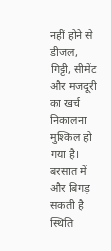नहीं होने से डीजल, गिट्टी, सीमेंट और मजदूरी का खर्च निकालना मुश्किल हो गया है।
बरसात में और बिगड़ सकती है स्थिति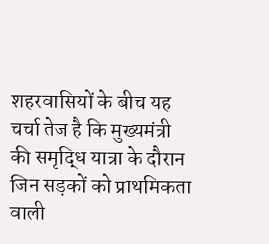शहरवासियों के बीच यह चर्चा तेज है कि मुख्यमंत्री की समृद्धि यात्रा के दौरान जिन सड़कों को प्राथमिकता वाली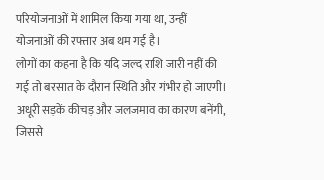परियोजनाओं में शामिल किया गया था, उन्हीं योजनाओं की रफ्तार अब थम गई है।
लोगों का कहना है कि यदि जल्द राशि जारी नहीं की गई तो बरसात के दौरान स्थिति और गंभीर हो जाएगी। अधूरी सड़कें कीचड़ और जलजमाव का कारण बनेंगी, जिससे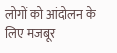लोगों को आंदोलन के लिए मजबूर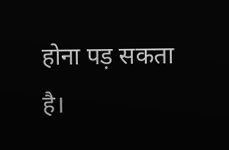होना पड़ सकता है।